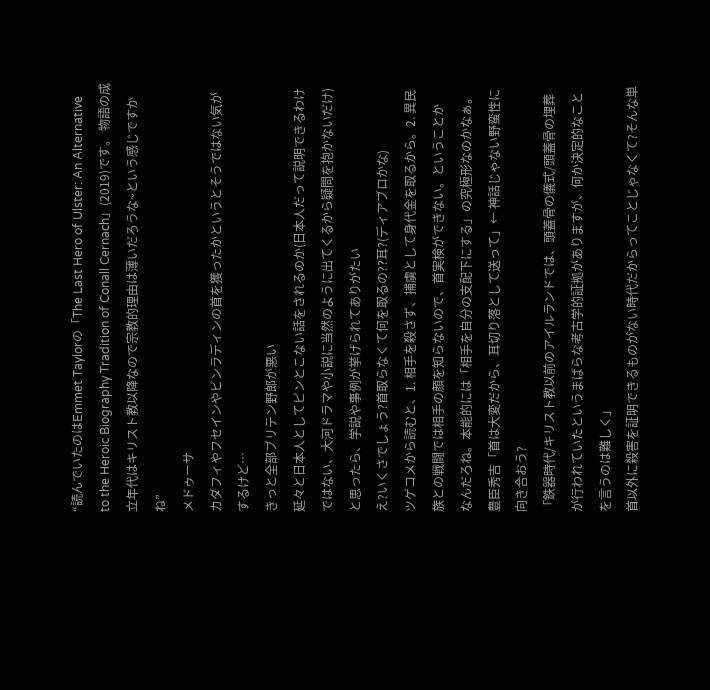“読んでいたのはEmmet Taylorの「The Last Hero of Ulster: An Alternative to the Heroic Biography Tradition of Conall Cernach」(2019)です。 物語の成立年代はキリスト教以降なので宗教的理由は薄いだろうな~という感じですかね”
メドゥーサ
カダフィやフセインやビンラディンの首を獲ったかというとそうではない気がするけど…
きっと全部ブリテン野郎が悪い
延々と日本人としてピンとこない話をされるのか(日本人だって説明できるわけではない、大河ドラマや小説に当然のように出てくるから疑問を抱かないだけ)と思ったら、学説や事例が挙げられてありがたい
え?いくさでしょう?首取らなくて何を取るの??耳?(ディアブロかな)
ツゲコメから読むと、1. 相手を殺さず、捕虜として身代金を取るから。2. 異民族との戦闘では相手の顔を知らないので、首実検ができない。ということか
なんだろね。本能的には「相手を自分の支配下にする」の究極形なのかなぁ。
豊臣秀吉「首は大変だから、耳切り落として送って」← 神話じゃない野蛮性に向き合おう?
「鉄器時代/キリスト教以前のアイルランドでは、頭蓋骨の儀式/頭蓋骨の埋葬が行われていたというまばらな考古学的証拠がありますが、何か決定的なことを言うのは難しく」
首以外に殺害を証明できるものがない時代だからってことじゃなくて?そんな単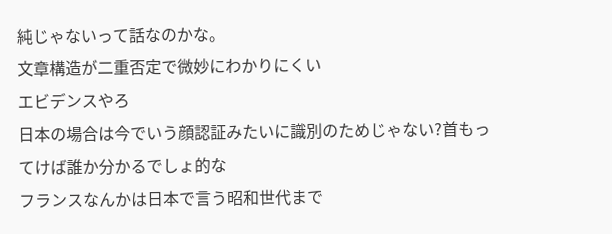純じゃないって話なのかな。
文章構造が二重否定で微妙にわかりにくい
エビデンスやろ
日本の場合は今でいう顔認証みたいに識別のためじゃない?首もってけば誰か分かるでしょ的な
フランスなんかは日本で言う昭和世代まで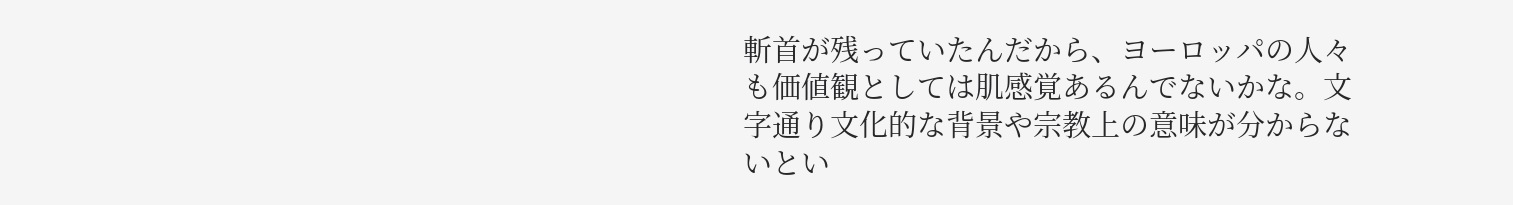斬首が残っていたんだから、ヨーロッパの人々も価値観としては肌感覚あるんでないかな。文字通り文化的な背景や宗教上の意味が分からないとい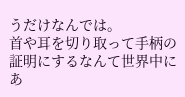うだけなんでは。
首や耳を切り取って手柄の証明にするなんて世界中にあ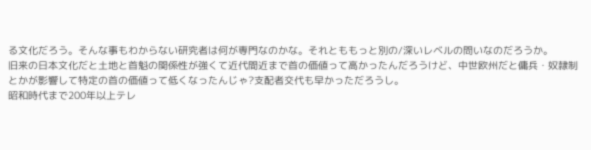る文化だろう。そんな事もわからない研究者は何が専門なのかな。それとももっと別の/深いレベルの問いなのだろうか。
旧来の日本文化だと土地と首魁の関係性が強くて近代間近まで首の価値って高かったんだろうけど、中世欧州だと傭兵・奴隷制とかが影響して特定の首の価値って低くなったんじゃ?支配者交代も早かっただろうし。
昭和時代まで200年以上テレ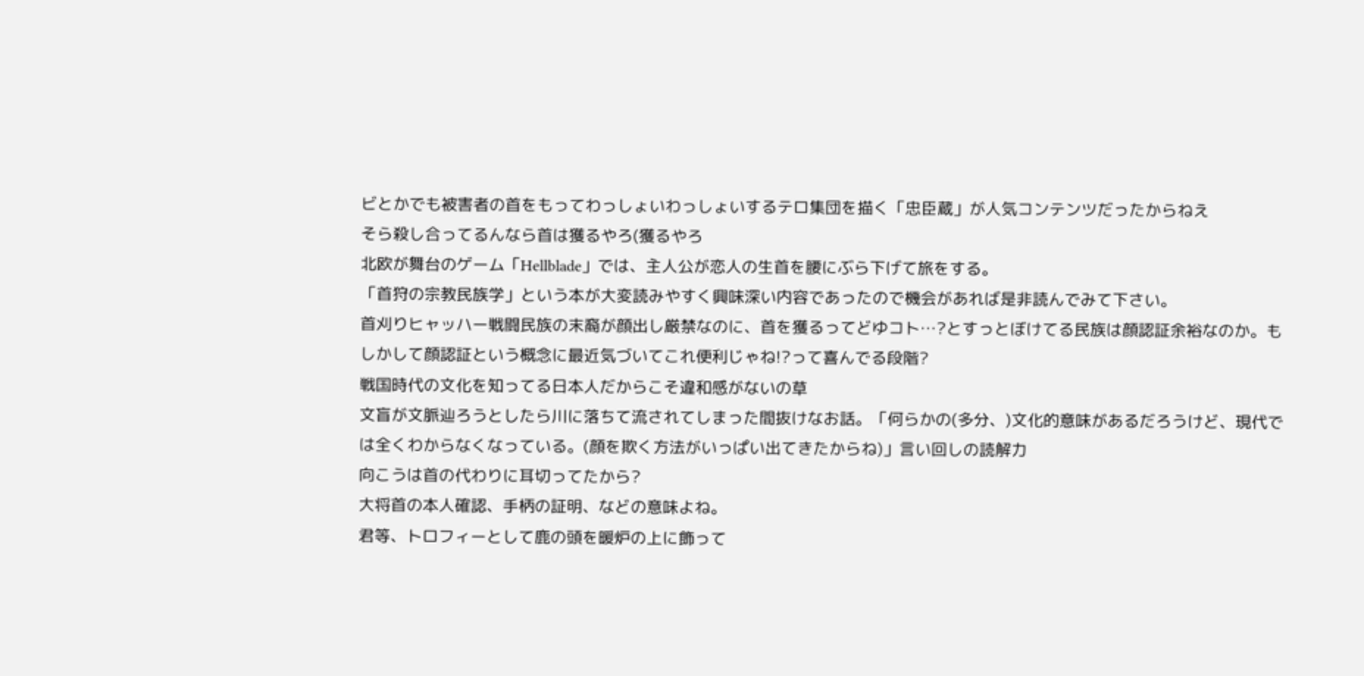ビとかでも被害者の首をもってわっしょいわっしょいするテロ集団を描く「忠臣蔵」が人気コンテンツだったからねえ
そら殺し合ってるんなら首は獲るやろ(獲るやろ
北欧が舞台のゲーム「Hellblade」では、主人公が恋人の生首を腰にぶら下げて旅をする。
「首狩の宗教民族学」という本が大変読みやすく興味深い内容であったので機会があれば是非読んでみて下さい。
首刈りヒャッハー戦闘民族の末裔が顔出し厳禁なのに、首を獲るってどゆコト…?とすっとぼけてる民族は顔認証余裕なのか。もしかして顔認証という概念に最近気づいてこれ便利じゃね!?って喜んでる段階?
戦国時代の文化を知ってる日本人だからこそ違和感がないの草
文盲が文脈辿ろうとしたら川に落ちて流されてしまった間抜けなお話。「何らかの(多分、)文化的意味があるだろうけど、現代では全くわからなくなっている。(顔を欺く方法がいっぱい出てきたからね)」言い回しの読解力
向こうは首の代わりに耳切ってたから?
大将首の本人確認、手柄の証明、などの意味よね。
君等、トロフィーとして鹿の頭を暖炉の上に飾って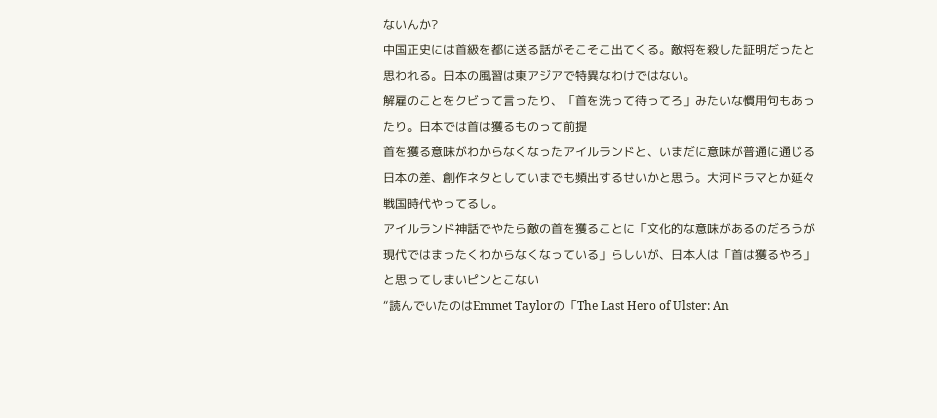ないんか?
中国正史には首級を都に送る話がそこそこ出てくる。敵将を殺した証明だったと思われる。日本の風習は東アジアで特異なわけではない。
解雇のことをクビって言ったり、「首を洗って待ってろ」みたいな慣用句もあったり。日本では首は獲るものって前提
首を獲る意味がわからなくなったアイルランドと、いまだに意味が普通に通じる日本の差、創作ネタとしていまでも頻出するせいかと思う。大河ドラマとか延々戦国時代やってるし。
アイルランド神話でやたら敵の首を獲ることに「文化的な意味があるのだろうが現代ではまったくわからなくなっている」らしいが、日本人は「首は獲るやろ」と思ってしまいピンとこない
“読んでいたのはEmmet Taylorの「The Last Hero of Ulster: An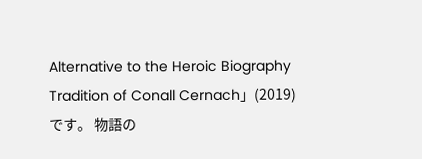Alternative to the Heroic Biography Tradition of Conall Cernach」(2019)です。 物語の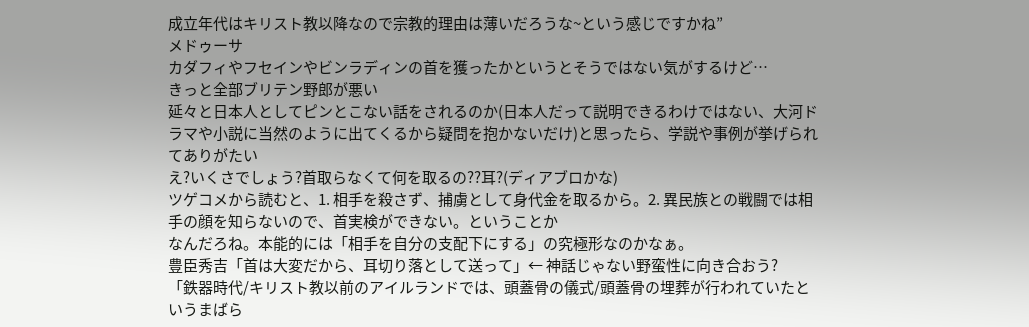成立年代はキリスト教以降なので宗教的理由は薄いだろうな~という感じですかね”
メドゥーサ
カダフィやフセインやビンラディンの首を獲ったかというとそうではない気がするけど…
きっと全部ブリテン野郎が悪い
延々と日本人としてピンとこない話をされるのか(日本人だって説明できるわけではない、大河ドラマや小説に当然のように出てくるから疑問を抱かないだけ)と思ったら、学説や事例が挙げられてありがたい
え?いくさでしょう?首取らなくて何を取るの??耳?(ディアブロかな)
ツゲコメから読むと、1. 相手を殺さず、捕虜として身代金を取るから。2. 異民族との戦闘では相手の顔を知らないので、首実検ができない。ということか
なんだろね。本能的には「相手を自分の支配下にする」の究極形なのかなぁ。
豊臣秀吉「首は大変だから、耳切り落として送って」← 神話じゃない野蛮性に向き合おう?
「鉄器時代/キリスト教以前のアイルランドでは、頭蓋骨の儀式/頭蓋骨の埋葬が行われていたというまばら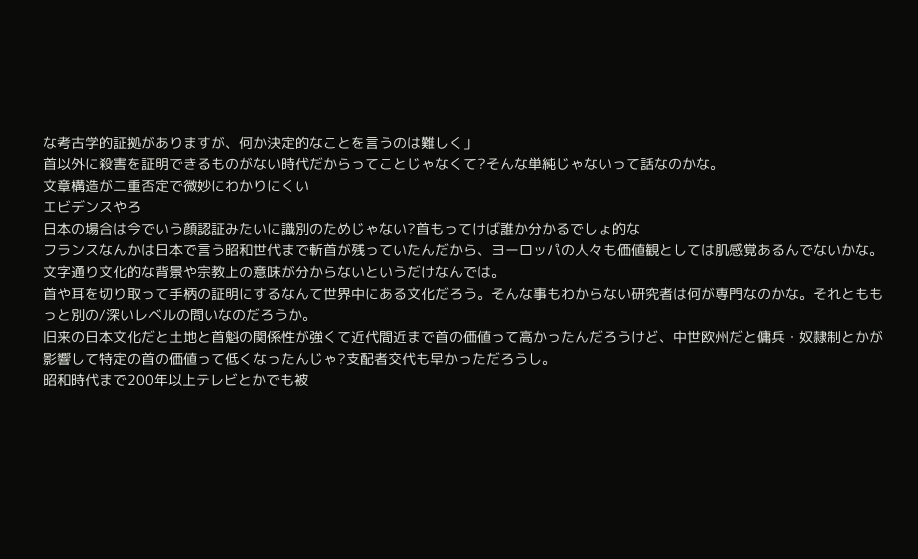な考古学的証拠がありますが、何か決定的なことを言うのは難しく」
首以外に殺害を証明できるものがない時代だからってことじゃなくて?そんな単純じゃないって話なのかな。
文章構造が二重否定で微妙にわかりにくい
エビデンスやろ
日本の場合は今でいう顔認証みたいに識別のためじゃない?首もってけば誰か分かるでしょ的な
フランスなんかは日本で言う昭和世代まで斬首が残っていたんだから、ヨーロッパの人々も価値観としては肌感覚あるんでないかな。文字通り文化的な背景や宗教上の意味が分からないというだけなんでは。
首や耳を切り取って手柄の証明にするなんて世界中にある文化だろう。そんな事もわからない研究者は何が専門なのかな。それとももっと別の/深いレベルの問いなのだろうか。
旧来の日本文化だと土地と首魁の関係性が強くて近代間近まで首の価値って高かったんだろうけど、中世欧州だと傭兵・奴隷制とかが影響して特定の首の価値って低くなったんじゃ?支配者交代も早かっただろうし。
昭和時代まで200年以上テレビとかでも被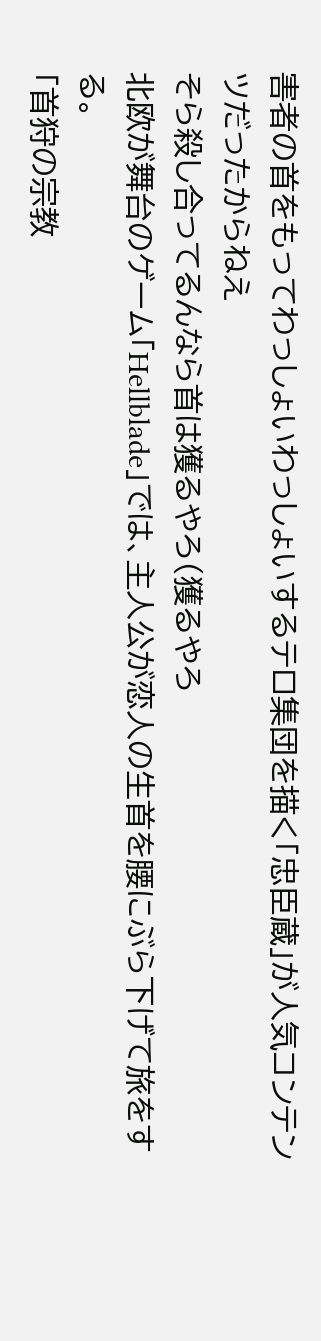害者の首をもってわっしょいわっしょいするテロ集団を描く「忠臣蔵」が人気コンテンツだったからねえ
そら殺し合ってるんなら首は獲るやろ(獲るやろ
北欧が舞台のゲーム「Hellblade」では、主人公が恋人の生首を腰にぶら下げて旅をする。
「首狩の宗教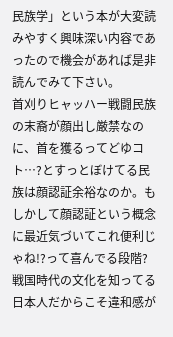民族学」という本が大変読みやすく興味深い内容であったので機会があれば是非読んでみて下さい。
首刈りヒャッハー戦闘民族の末裔が顔出し厳禁なのに、首を獲るってどゆコト…?とすっとぼけてる民族は顔認証余裕なのか。もしかして顔認証という概念に最近気づいてこれ便利じゃね!?って喜んでる段階?
戦国時代の文化を知ってる日本人だからこそ違和感が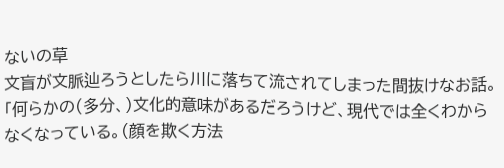ないの草
文盲が文脈辿ろうとしたら川に落ちて流されてしまった間抜けなお話。「何らかの(多分、)文化的意味があるだろうけど、現代では全くわからなくなっている。(顔を欺く方法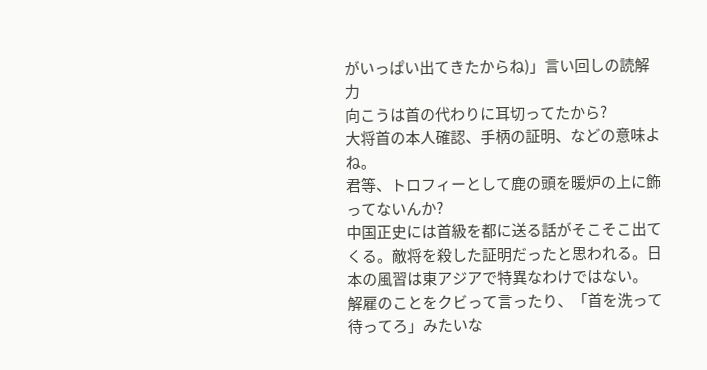がいっぱい出てきたからね)」言い回しの読解力
向こうは首の代わりに耳切ってたから?
大将首の本人確認、手柄の証明、などの意味よね。
君等、トロフィーとして鹿の頭を暖炉の上に飾ってないんか?
中国正史には首級を都に送る話がそこそこ出てくる。敵将を殺した証明だったと思われる。日本の風習は東アジアで特異なわけではない。
解雇のことをクビって言ったり、「首を洗って待ってろ」みたいな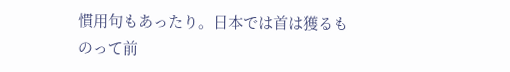慣用句もあったり。日本では首は獲るものって前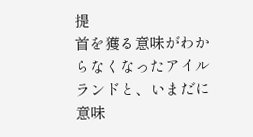提
首を獲る意味がわからなくなったアイルランドと、いまだに意味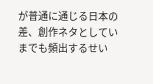が普通に通じる日本の差、創作ネタとしていまでも頻出するせい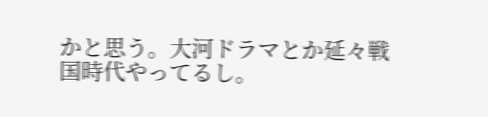かと思う。大河ドラマとか延々戦国時代やってるし。